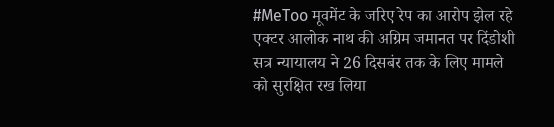#MeToo मूवमेंट के जरिए रेप का आरोप झेल रहे एक्टर आलोक नाथ की अग्रिम जमानत पर दिंडोशी सत्र न्यायालय ने 26 दिसबंर तक के लिए मामले को सुरक्षित रख लिया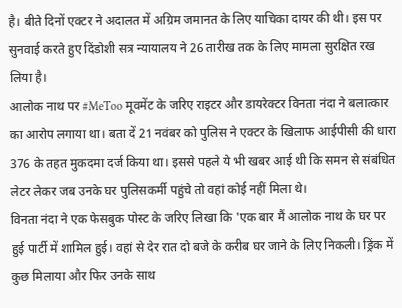है। बीते दिनों एक्टर ने अदालत में अग्रिम जमानत के लिए याचिका दायर की थी। इस पर सुनवाई करते हुए दिंडोशी सत्र न्यायालय ने 26 तारीख तक के लिए मामला सुरक्षित रख लिया है।
आलोक नाथ पर #MeToo मूवमेंट के जरिए राइटर और डायरेक्टर विनता नंदा ने बलात्कार का आरोप लगाया था। बता दें 21 नवंबर को पुलिस ने एक्टर के खिलाफ आईपीसी की धारा 376 के तहत मुकदमा दर्ज किया था। इससे पहले ये भी खबर आई थी कि समन से संबंधित लेटर लेकर जब उनके घर पुलिसकर्मी पहुंचे तो वहां कोई नहीं मिला थे।
विनता नंदा ने एक फेसबुक पोस्ट के जरिए लिखा कि 'एक बार मैं आलोक नाथ के घर पर हुई पार्टी में शामिल हुई। वहां से देर रात दो बजे के करीब घर जाने के लिए निकली। ड्रिंक में कुछ मिलाया और फिर उनके साथ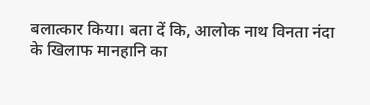बलात्कार किया। बता दें कि, आलोक नाथ विनता नंदा के खिलाफ मानहानि का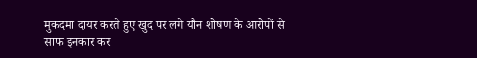मुकदमा दायर करते हुए खुद पर लगे यौन शोषण के आरोपों से साफ इनकार कर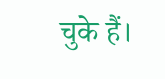चुके हैं।